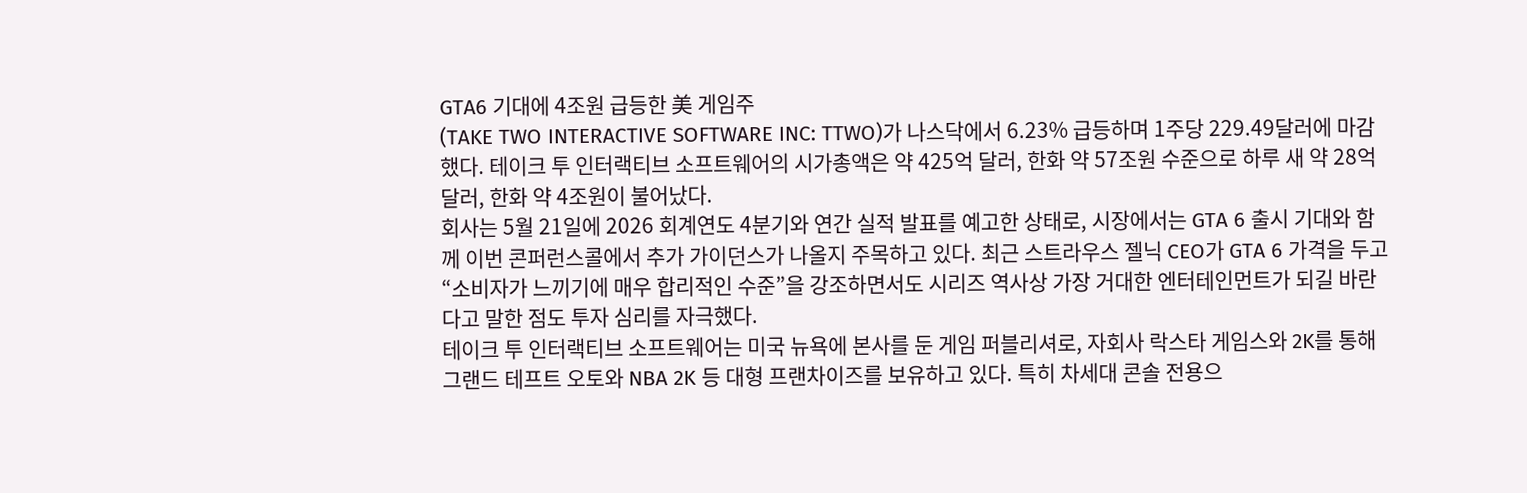GTA6 기대에 4조원 급등한 美 게임주
(TAKE TWO INTERACTIVE SOFTWARE INC: TTWO)가 나스닥에서 6.23% 급등하며 1주당 229.49달러에 마감했다. 테이크 투 인터랙티브 소프트웨어의 시가총액은 약 425억 달러, 한화 약 57조원 수준으로 하루 새 약 28억 달러, 한화 약 4조원이 불어났다.
회사는 5월 21일에 2026 회계연도 4분기와 연간 실적 발표를 예고한 상태로, 시장에서는 GTA 6 출시 기대와 함께 이번 콘퍼런스콜에서 추가 가이던스가 나올지 주목하고 있다. 최근 스트라우스 젤닉 CEO가 GTA 6 가격을 두고 “소비자가 느끼기에 매우 합리적인 수준”을 강조하면서도 시리즈 역사상 가장 거대한 엔터테인먼트가 되길 바란다고 말한 점도 투자 심리를 자극했다.
테이크 투 인터랙티브 소프트웨어는 미국 뉴욕에 본사를 둔 게임 퍼블리셔로, 자회사 락스타 게임스와 2K를 통해 그랜드 테프트 오토와 NBA 2K 등 대형 프랜차이즈를 보유하고 있다. 특히 차세대 콘솔 전용으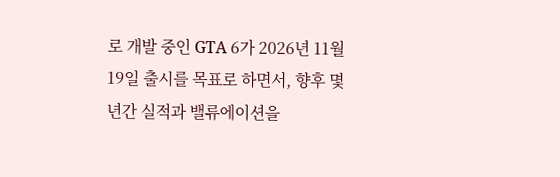로 개발 중인 GTA 6가 2026년 11월 19일 출시를 목표로 하면서, 향후 몇 년간 실적과 밸류에이션을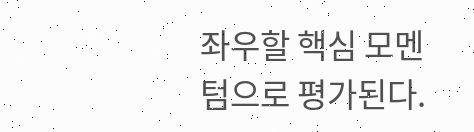좌우할 핵심 모멘텀으로 평가된다.